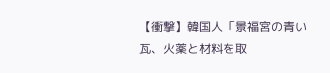【衝撃】韓国人「景福宮の青い瓦、火薬と材料を取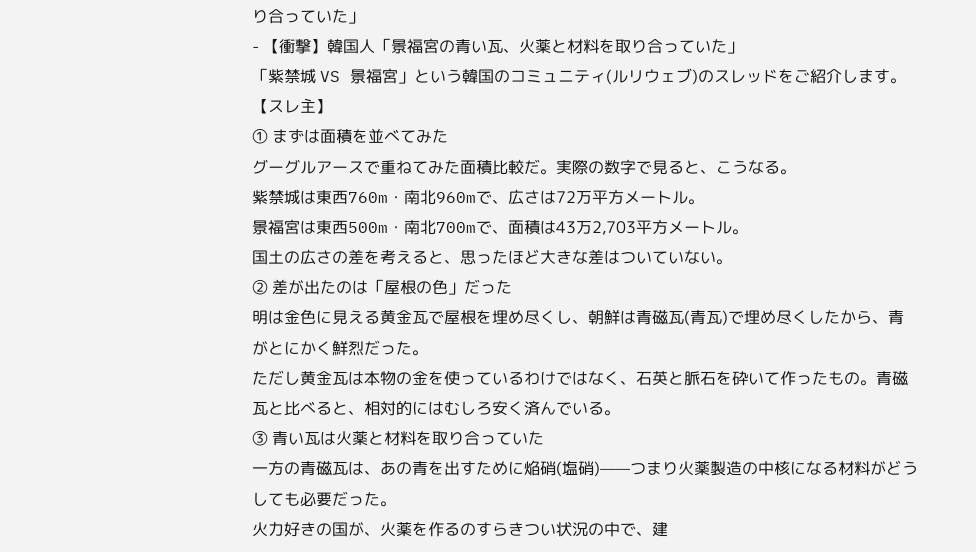り合っていた」
- 【衝撃】韓国人「景福宮の青い瓦、火薬と材料を取り合っていた」
「紫禁城 VS 景福宮」という韓国のコミュニティ(ルリウェブ)のスレッドをご紹介します。
【スレ主】
① まずは面積を並べてみた
グーグルアースで重ねてみた面積比較だ。実際の数字で見ると、こうなる。
紫禁城は東西760m・南北960mで、広さは72万平方メートル。
景福宮は東西500m・南北700mで、面積は43万2,703平方メートル。
国土の広さの差を考えると、思ったほど大きな差はついていない。
② 差が出たのは「屋根の色」だった
明は金色に見える黄金瓦で屋根を埋め尽くし、朝鮮は青磁瓦(青瓦)で埋め尽くしたから、青がとにかく鮮烈だった。
ただし黄金瓦は本物の金を使っているわけではなく、石英と脈石を砕いて作ったもの。青磁瓦と比べると、相対的にはむしろ安く済んでいる。
③ 青い瓦は火薬と材料を取り合っていた
一方の青磁瓦は、あの青を出すために焔硝(塩硝)——つまり火薬製造の中核になる材料がどうしても必要だった。
火力好きの国が、火薬を作るのすらきつい状況の中で、建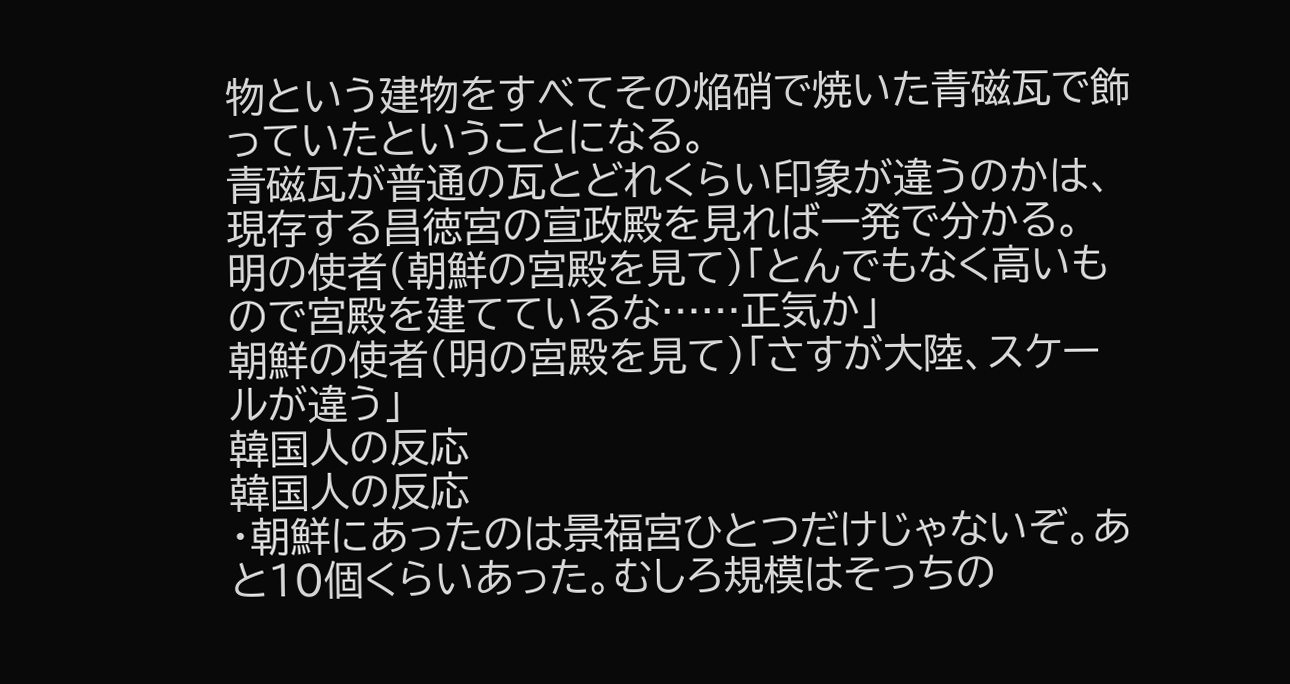物という建物をすべてその焔硝で焼いた青磁瓦で飾っていたということになる。
青磁瓦が普通の瓦とどれくらい印象が違うのかは、現存する昌徳宮の宣政殿を見れば一発で分かる。
明の使者(朝鮮の宮殿を見て)「とんでもなく高いもので宮殿を建てているな……正気か」
朝鮮の使者(明の宮殿を見て)「さすが大陸、スケールが違う」
韓国人の反応
韓国人の反応
・朝鮮にあったのは景福宮ひとつだけじゃないぞ。あと10個くらいあった。むしろ規模はそっちの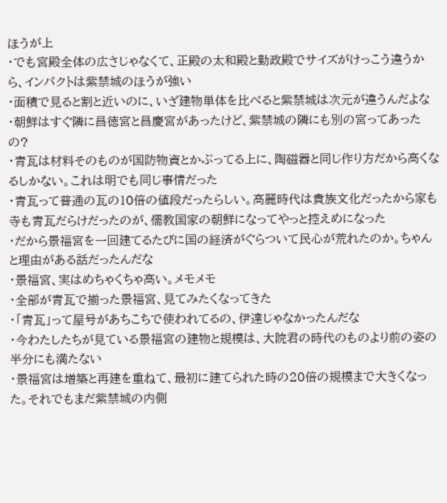ほうが上
・でも宮殿全体の広さじゃなくて、正殿の太和殿と勤政殿でサイズがけっこう違うから、インパクトは紫禁城のほうが強い
・面積で見ると割と近いのに、いざ建物単体を比べると紫禁城は次元が違うんだよな
・朝鮮はすぐ隣に昌徳宮と昌慶宮があったけど、紫禁城の隣にも別の宮ってあったの?
・青瓦は材料そのものが国防物資とかぶってる上に、陶磁器と同じ作り方だから高くなるしかない。これは明でも同じ事情だった
・青瓦って普通の瓦の10倍の値段だったらしい。高麗時代は貴族文化だったから家も寺も青瓦だらけだったのが、儒教国家の朝鮮になってやっと控えめになった
・だから景福宮を一回建てるたびに国の経済がぐらついて民心が荒れたのか。ちゃんと理由がある話だったんだな
・景福宮、実はめちゃくちゃ高い。メモメモ
・全部が青瓦で揃った景福宮、見てみたくなってきた
・「青瓦」って屋号があちこちで使われてるの、伊達じゃなかったんだな
・今わたしたちが見ている景福宮の建物と規模は、大院君の時代のものより前の姿の半分にも満たない
・景福宮は増築と再建を重ねて、最初に建てられた時の20倍の規模まで大きくなった。それでもまだ紫禁城の内側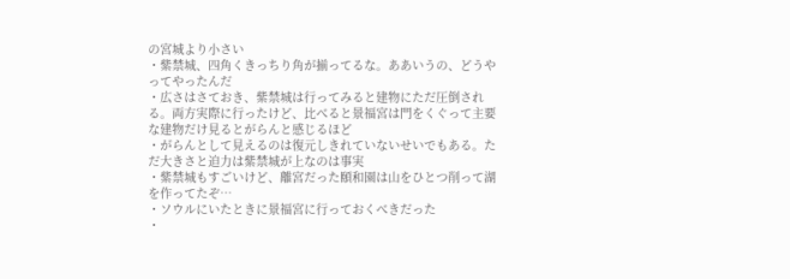の宮城より小さい
・紫禁城、四角くきっちり角が揃ってるな。ああいうの、どうやってやったんだ
・広さはさておき、紫禁城は行ってみると建物にただ圧倒される。両方実際に行ったけど、比べると景福宮は門をくぐって主要な建物だけ見るとがらんと感じるほど
・がらんとして見えるのは復元しきれていないせいでもある。ただ大きさと迫力は紫禁城が上なのは事実
・紫禁城もすごいけど、離宮だった頤和園は山をひとつ削って湖を作ってたぞ…
・ソウルにいたときに景福宮に行っておくべきだった
・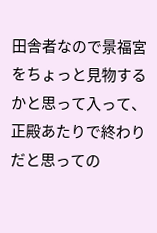田舎者なので景福宮をちょっと見物するかと思って入って、正殿あたりで終わりだと思っての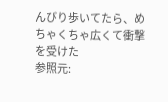んびり歩いてたら、めちゃくちゃ広くて衝撃を受けた
参照元: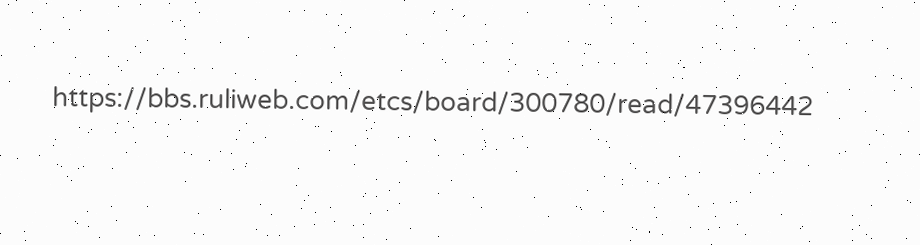https://bbs.ruliweb.com/etcs/board/300780/read/47396442